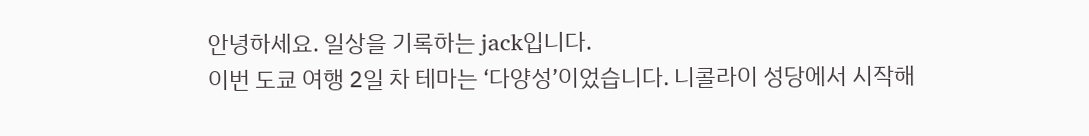안녕하세요. 일상을 기록하는 jack입니다.
이번 도쿄 여행 2일 차 테마는 ‘다양성’이었습니다. 니콜라이 성당에서 시작해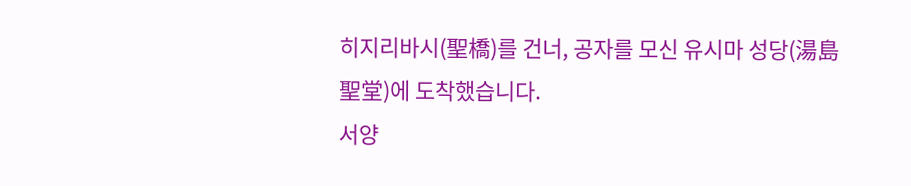히지리바시(聖橋)를 건너, 공자를 모신 유시마 성당(湯島聖堂)에 도착했습니다.
서양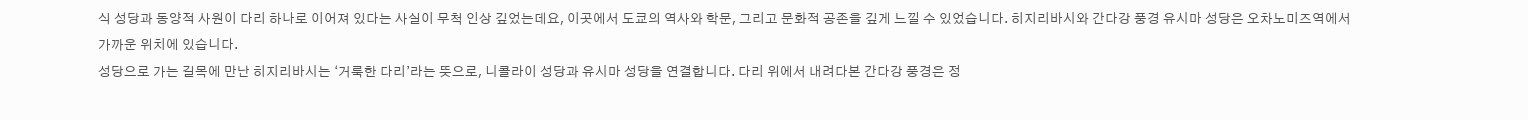식 성당과 동양적 사원이 다리 하나로 이어져 있다는 사실이 무척 인상 깊었는데요, 이곳에서 도쿄의 역사와 학문, 그리고 문화적 공존을 깊게 느낄 수 있었습니다. 히지리바시와 간다강 풍경 유시마 성당은 오차노미즈역에서 가까운 위치에 있습니다.
성당으로 가는 길목에 만난 히지리바시는 ‘거룩한 다리’라는 뜻으로, 니콜라이 성당과 유시마 성당을 연결합니다. 다리 위에서 내려다본 간다강 풍경은 정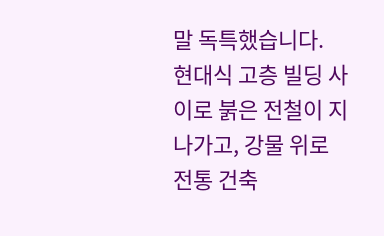말 독특했습니다.
현대식 고층 빌딩 사이로 붉은 전철이 지나가고, 강물 위로 전통 건축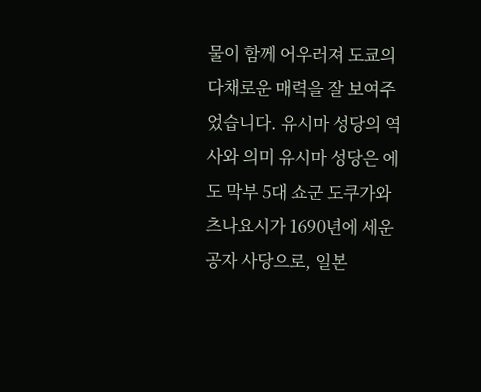물이 함께 어우러져 도쿄의 다채로운 매력을 잘 보여주었습니다. 유시마 성당의 역사와 의미 유시마 성당은 에도 막부 5대 쇼군 도쿠가와 츠나요시가 1690년에 세운 공자 사당으로, 일본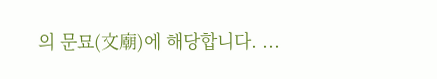의 문묘(文廟)에 해당합니다. ...